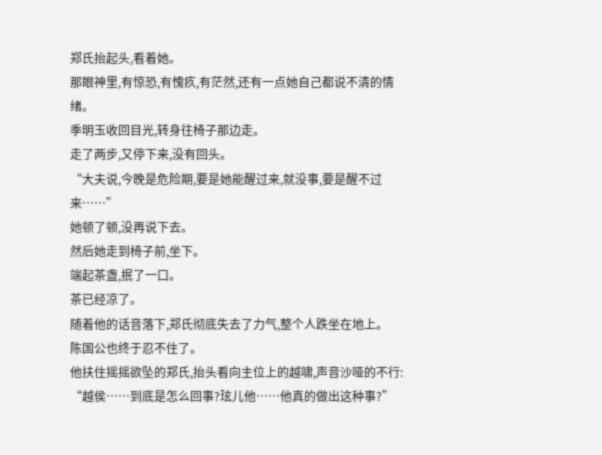郑氏抬起头,看着她。
那眼神里,有惊恐,有愧疚,有茫然,还有一点她自己都说不清的情绪。
季明玉收回目光,转身往椅子那边走。
走了两步,又停下来,没有回头。
“大夫说,今晚是危险期,要是她能醒过来,就没事,要是醒不过来……”
她顿了顿,没再说下去。
然后她走到椅子前,坐下。
端起茶盏,抿了一口。
茶已经凉了。
随着他的话音落下,郑氏彻底失去了力气,整个人跌坐在地上。
陈国公也终于忍不住了。
他扶住摇摇欲坠的郑氏,抬头看向主位上的越啸,声音沙哑的不行:
“越侯……到底是怎么回事?玹儿他……他真的做出这种事?”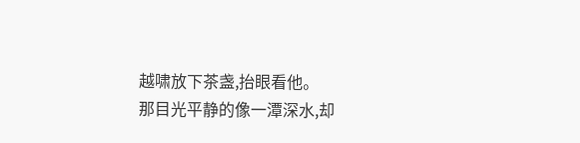越啸放下茶盏,抬眼看他。
那目光平静的像一潭深水,却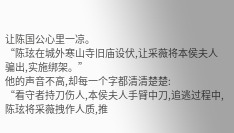让陈国公心里一凉。
“陈玹在城外寒山寺旧庙设伏,让采薇将本侯夫人骗出,实施绑架。”
他的声音不高,却每一个字都清清楚楚:
“看守者持刀伤人,本侯夫人手臂中刀,追逃过程中,陈玹将采薇拽作人质,推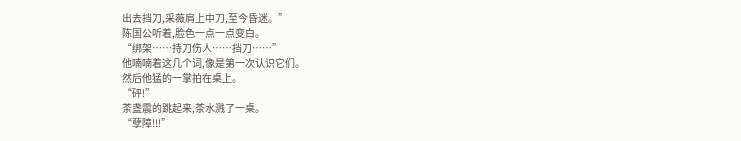出去挡刀,采薇肩上中刀,至今昏迷。”
陈国公听着,脸色一点一点变白。
“绑架……持刀伤人……挡刀……”
他喃喃着这几个词,像是第一次认识它们。
然后他猛的一掌拍在桌上。
“砰!”
茶盏震的跳起来,茶水溅了一桌。
“孽障!!!”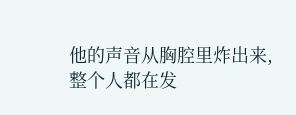他的声音从胸腔里炸出来,整个人都在发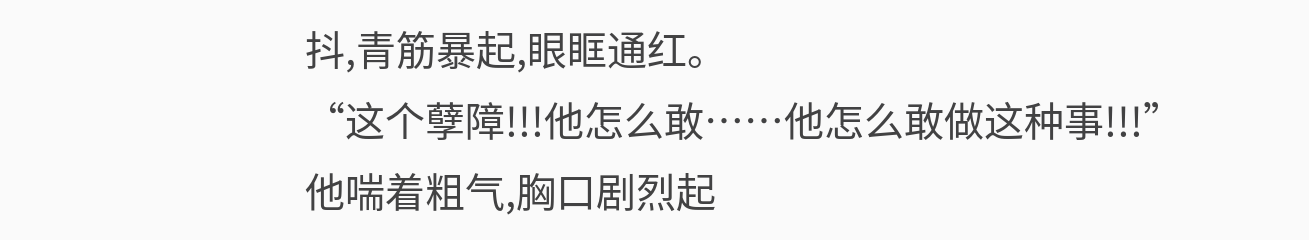抖,青筋暴起,眼眶通红。
“这个孽障!!!他怎么敢……他怎么敢做这种事!!!”
他喘着粗气,胸口剧烈起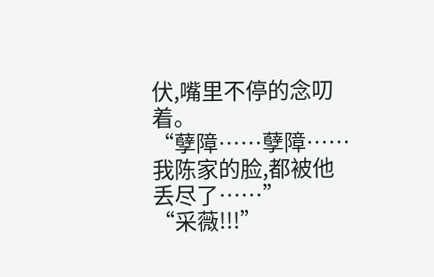伏,嘴里不停的念叨着。
“孽障……孽障……我陈家的脸,都被他丢尽了……”
“采薇!!!”